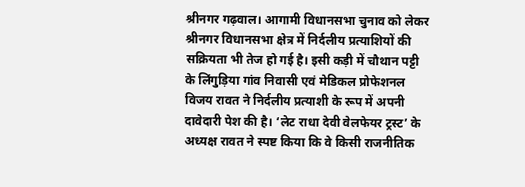श्रीनगर गढ़वाल। आगामी विधानसभा चुनाव को लेकर श्रीनगर विधानसभा क्षेत्र में निर्दलीय प्रत्याशियों की सक्रियता भी तेज हो गई है। इसी कड़ी में चौथान पट्टी के लिंगुड़िया गांव निवासी एवं मेडिकल प्रोफेशनल विजय रावत ने निर्दलीय प्रत्याशी के रूप में अपनी दावेदारी पेश की है। ‘लेट राधा देवी वेलफेयर ट्रस्ट’ के अध्यक्ष रावत ने स्पष्ट किया कि वे किसी राजनीतिक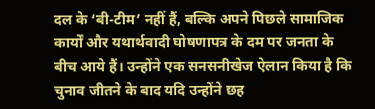दल के ‘बी-टीम’ नहीं हैं, बल्कि अपने पिछले सामाजिक कार्यों और यथार्थवादी घोषणापत्र के दम पर जनता के बीच आये हैं। उन्होंने एक सनसनीखेज ऐलान किया है कि चुनाव जीतने के बाद यदि उन्होंने छह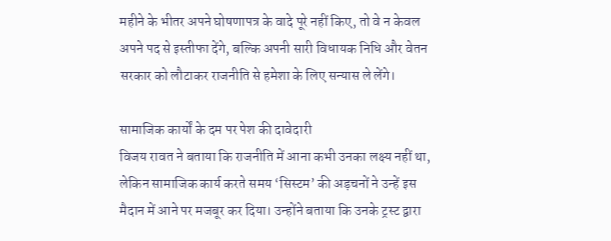महीने के भीतर अपने घोषणापत्र के वादे पूरे नहीं किए, तो वे न केवल अपने पद से इस्तीफा देंगे, बल्कि अपनी सारी विधायक निधि और वेतन सरकार को लौटाकर राजनीति से हमेशा के लिए सन्यास ले लेंगे।

सामाजिक कार्यों के दम पर पेश की दावेदारी
विजय रावत ने बताया कि राजनीति में आना कभी उनका लक्ष्य नहीं था, लेकिन सामाजिक कार्य करते समय ‘सिस्टम’ की अड़चनों ने उन्हें इस मैदान में आने पर मजबूर कर दिया। उन्होंने बताया कि उनके ट्रस्ट द्वारा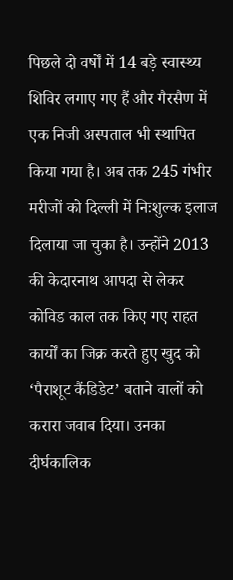पिछले दो वर्षों में 14 बड़े स्वास्थ्य शिविर लगाए गए हैं और गैरसैण में एक निजी अस्पताल भी स्थापित किया गया है। अब तक 245 गंभीर मरीजों को दिल्ली में निःशुल्क इलाज दिलाया जा चुका है। उन्होंने 2013 की केदारनाथ आपदा से लेकर कोविड काल तक किए गए राहत कार्यों का जिक्र करते हुए खुद को ‘पैराशूट कैंडिडेट’ बताने वालों को करारा जवाब दिया। उनका दीर्घकालिक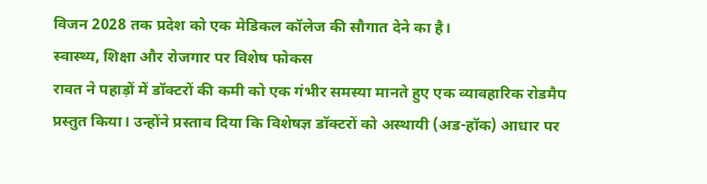विजन 2028 तक प्रदेश को एक मेडिकल कॉलेज की सौगात देने का है।
स्वास्थ्य, शिक्षा और रोजगार पर विशेष फोकस
रावत ने पहाड़ों में डॉक्टरों की कमी को एक गंभीर समस्या मानते हुए एक व्यावहारिक रोडमैप प्रस्तुत किया। उन्होंने प्रस्ताव दिया कि विशेषज्ञ डॉक्टरों को अस्थायी (अड-हॉक) आधार पर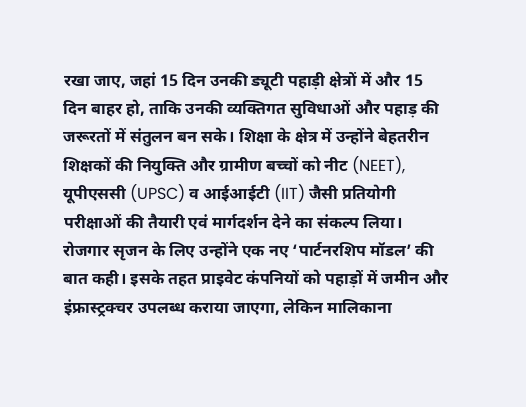रखा जाए, जहां 15 दिन उनकी ड्यूटी पहाड़ी क्षेत्रों में और 15 दिन बाहर हो, ताकि उनकी व्यक्तिगत सुविधाओं और पहाड़ की जरूरतों में संतुलन बन सके। शिक्षा के क्षेत्र में उन्होंने बेहतरीन शिक्षकों की नियुक्ति और ग्रामीण बच्चों को नीट (NEET), यूपीएससी (UPSC) व आईआईटी (IIT) जैसी प्रतियोगी परीक्षाओं की तैयारी एवं मार्गदर्शन देने का संकल्प लिया।
रोजगार सृजन के लिए उन्होंने एक नए ‘पार्टनरशिप मॉडल’ की बात कही। इसके तहत प्राइवेट कंपनियों को पहाड़ों में जमीन और इंफ्रास्ट्रक्चर उपलब्ध कराया जाएगा, लेकिन मालिकाना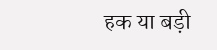हक या बड़ी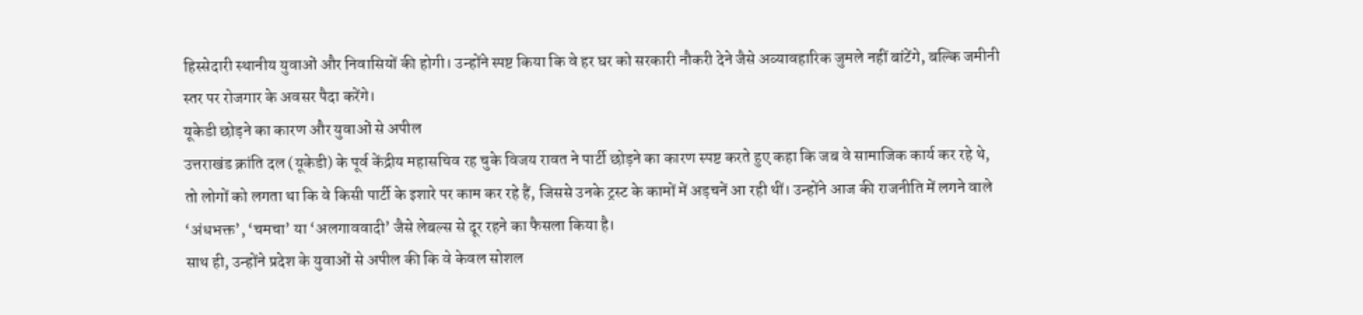हिस्सेदारी स्थानीय युवाओं और निवासियों की होगी। उन्होंने स्पष्ट किया कि वे हर घर को सरकारी नौकरी देने जैसे अव्यावहारिक जुमले नहीं बांटेंगे, बल्कि जमीनी स्तर पर रोजगार के अवसर पैदा करेंगे।
यूकेडी छोड़ने का कारण और युवाओं से अपील
उत्तराखंड क्रांति दल (यूकेडी) के पूर्व केंद्रीय महासचिव रह चुके विजय रावत ने पार्टी छोड़ने का कारण स्पष्ट करते हुए कहा कि जब वे सामाजिक कार्य कर रहे थे, तो लोगों को लगता था कि वे किसी पार्टी के इशारे पर काम कर रहे हैं, जिससे उनके ट्रस्ट के कामों में अड़चनें आ रही थीं। उन्होंने आज की राजनीति में लगने वाले ‘अंधभक्त’, ‘चमचा’ या ‘अलगाववादी’ जैसे लेबल्स से दूर रहने का फैसला किया है।
साथ ही, उन्होंने प्रदेश के युवाओं से अपील की कि वे केवल सोशल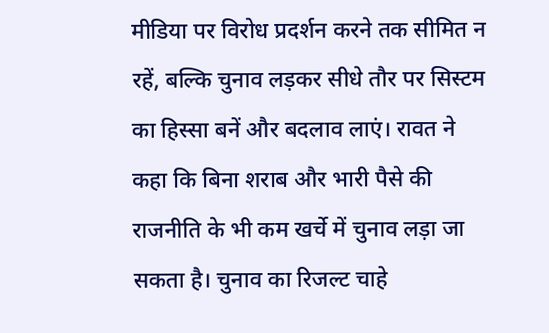मीडिया पर विरोध प्रदर्शन करने तक सीमित न रहें, बल्कि चुनाव लड़कर सीधे तौर पर सिस्टम का हिस्सा बनें और बदलाव लाएं। रावत ने कहा कि बिना शराब और भारी पैसे की राजनीति के भी कम खर्चे में चुनाव लड़ा जा सकता है। चुनाव का रिजल्ट चाहे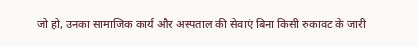जो हो, उनका सामाजिक कार्य और अस्पताल की सेवाएं बिना किसी रुकावट के जारी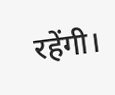रहेंगी।